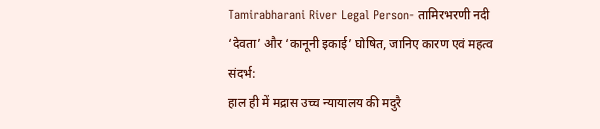Tamirabharani River Legal Person- तामिरभरणी नदी ‘देवता’ और ‘कानूनी इकाई’ घोषित, जानिए कारण एवं महत्व
संदर्भ:
हाल ही में मद्रास उच्च न्यायालय की मदुरै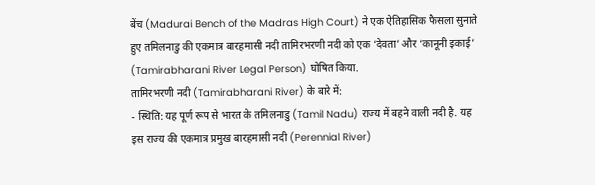बेंच (Madurai Bench of the Madras High Court) ने एक ऐतिहासिक फैसला सुनाते हुए तमिलनाडु की एकमात्र बारहमासी नदी तामिरभरणी नदी को एक ‘देवता’ और ‘कानूनी इकाई’ (Tamirabharani River Legal Person) घोषित किया.
तामिरभरणी नदी (Tamirabharani River) के बारे में:
- स्थिति: यह पूर्ण रूप से भारत के तमिलनाडु (Tamil Nadu) राज्य में बहने वाली नदी है. यह इस राज्य की एकमात्र प्रमुख बारहमासी नदी (Perennial River)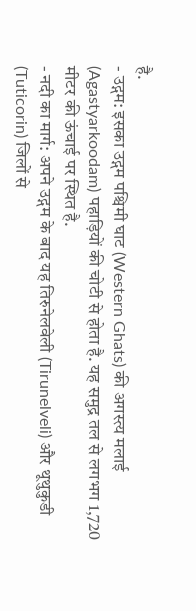है.
- उद्गम: इसका उद्गम पश्चिमी घाट (Western Ghats) की अगस्त्य मलाई (Agastyarkoodam) पहाड़ियों की चोटी से होता है. यह समुद्र तल से लगभग 1,720 मीटर की ऊंचाई पर स्थित है.
- नदी का मार्ग: अपने उद्गम के बाद यह तिरुनेलवेली (Tirunelveli) और थूथुकुडी (Tuticorin) जिलों से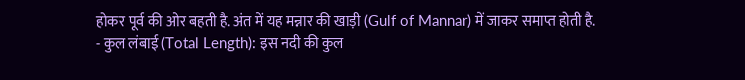होकर पूर्व की ओर बहती है. अंत में यह मन्नार की खाड़ी (Gulf of Mannar) में जाकर समाप्त होती है.
- कुल लंबाई (Total Length): इस नदी की कुल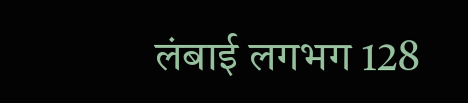लंबाई लगभग 128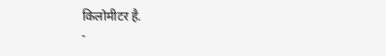किलोमीटर है.
-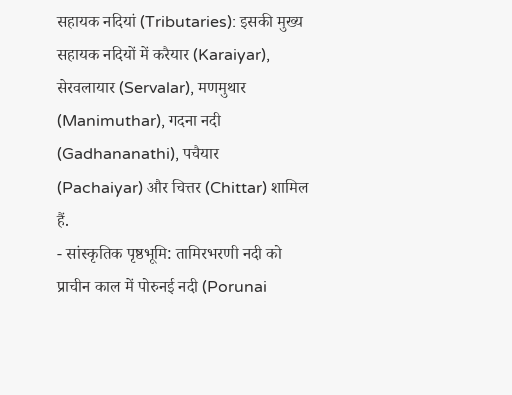सहायक नदियां (Tributaries): इसकी मुख्य सहायक नदियों में करैयार (Karaiyar), सेरवलायार (Servalar), मणमुथार (Manimuthar), गदना नदी (Gadhananathi), पचैयार (Pachaiyar) और चित्तर (Chittar) शामिल हैं.
- सांस्कृतिक पृष्ठभूमि: तामिरभरणी नदी को प्राचीन काल में पोरुनई नदी (Porunai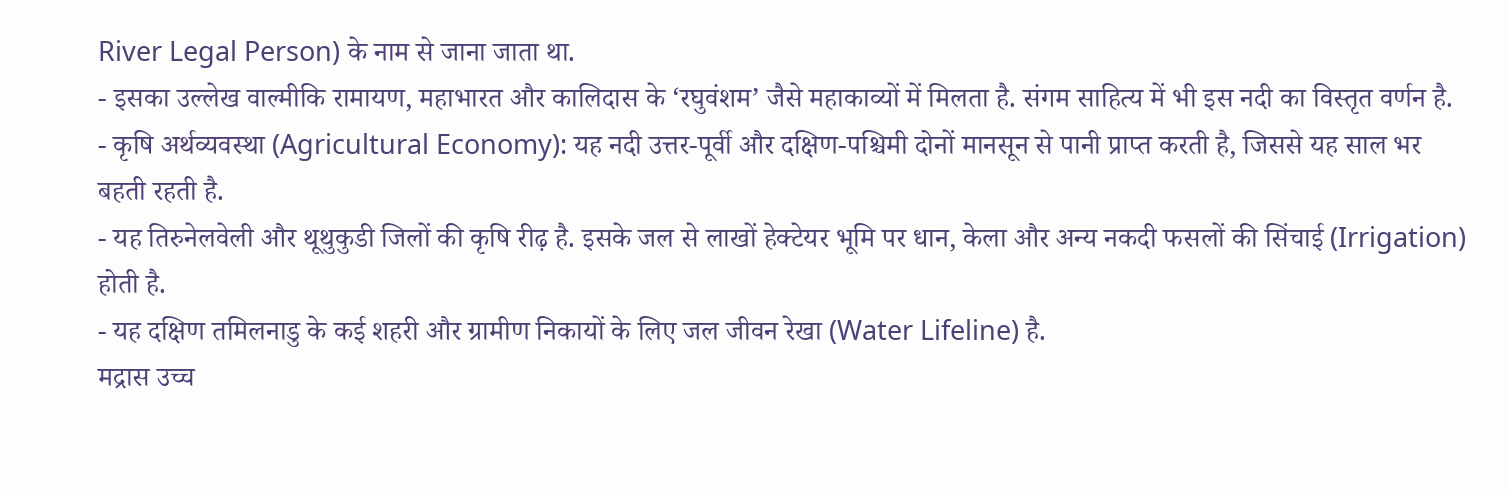River Legal Person) के नाम से जाना जाता था.
- इसका उल्लेख वाल्मीकि रामायण, महाभारत और कालिदास के ‘रघुवंशम’ जैसे महाकाव्यों में मिलता है. संगम साहित्य में भी इस नदी का विस्तृत वर्णन है.
- कृषि अर्थव्यवस्था (Agricultural Economy): यह नदी उत्तर-पूर्वी और दक्षिण-पश्चिमी दोनों मानसून से पानी प्राप्त करती है, जिससे यह साल भर बहती रहती है.
- यह तिरुनेलवेली और थूथुकुडी जिलों की कृषि रीढ़ है. इसके जल से लाखों हेक्टेयर भूमि पर धान, केला और अन्य नकदी फसलों की सिंचाई (Irrigation) होती है.
- यह दक्षिण तमिलनाडु के कई शहरी और ग्रामीण निकायों के लिए जल जीवन रेखा (Water Lifeline) है.
मद्रास उच्च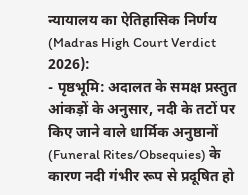न्यायालय का ऐतिहासिक निर्णय (Madras High Court Verdict 2026):
- पृष्ठभूमि: अदालत के समक्ष प्रस्तुत आंकड़ों के अनुसार, नदी के तटों पर किए जाने वाले धार्मिक अनुष्ठानों (Funeral Rites/Obsequies) के कारण नदी गंभीर रूप से प्रदूषित हो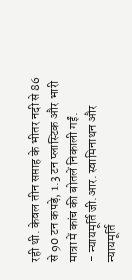रही थी. केवल तीन सप्ताह के भीतर नदी से 86 से 90 टन कपड़े, 1.3 टन प्लास्टिक और भारी मात्रा में कांच की बोतलें निकाली गईं.
- न्यायमूर्ति जी.आर. स्वामिनाथन और न्यायमूर्ति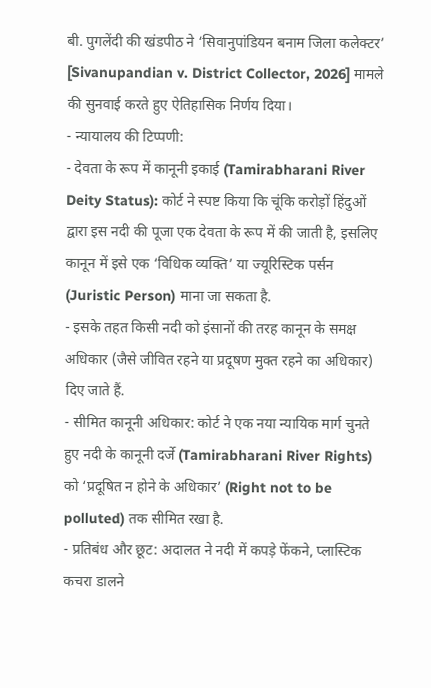बी. पुगलेंदी की खंडपीठ ने ‘सिवानुपांडियन बनाम जिला कलेक्टर’ [Sivanupandian v. District Collector, 2026] मामले की सुनवाई करते हुए ऐतिहासिक निर्णय दिया।
- न्यायालय की टिप्पणी:
- देवता के रूप में कानूनी इकाई (Tamirabharani River Deity Status): कोर्ट ने स्पष्ट किया कि चूंकि करोड़ों हिंदुओं द्वारा इस नदी की पूजा एक देवता के रूप में की जाती है, इसलिए कानून में इसे एक ‘विधिक व्यक्ति’ या ज्यूरिस्टिक पर्सन (Juristic Person) माना जा सकता है.
- इसके तहत किसी नदी को इंसानों की तरह कानून के समक्ष अधिकार (जैसे जीवित रहने या प्रदूषण मुक्त रहने का अधिकार) दिए जाते हैं.
- सीमित कानूनी अधिकार: कोर्ट ने एक नया न्यायिक मार्ग चुनते हुए नदी के कानूनी दर्जे (Tamirabharani River Rights) को ‘प्रदूषित न होने के अधिकार’ (Right not to be polluted) तक सीमित रखा है.
- प्रतिबंध और छूट: अदालत ने नदी में कपड़े फेंकने, प्लास्टिक कचरा डालने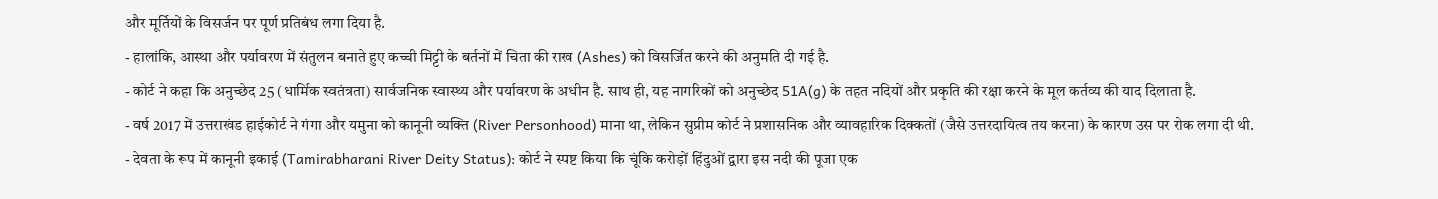और मूर्तियों के विसर्जन पर पूर्ण प्रतिबंध लगा दिया है.
- हालांकि, आस्था और पर्यावरण में संतुलन बनाते हुए कच्ची मिट्टी के बर्तनों में चिता की राख (Ashes) को विसर्जित करने की अनुमति दी गई है.
- कोर्ट ने कहा कि अनुच्छेद 25 (धार्मिक स्वतंत्रता) सार्वजनिक स्वास्थ्य और पर्यावरण के अधीन है. साथ ही, यह नागरिकों को अनुच्छेद 51A(g) के तहत नदियों और प्रकृति की रक्षा करने के मूल कर्तव्य की याद दिलाता है.
- वर्ष 2017 में उत्तराखंड हाईकोर्ट ने गंगा और यमुना को कानूनी व्यक्ति (River Personhood) माना था, लेकिन सुप्रीम कोर्ट ने प्रशासनिक और व्यावहारिक दिक्कतों (जैसे उत्तरदायित्व तय करना) के कारण उस पर रोक लगा दी थी.
- देवता के रूप में कानूनी इकाई (Tamirabharani River Deity Status): कोर्ट ने स्पष्ट किया कि चूंकि करोड़ों हिंदुओं द्वारा इस नदी की पूजा एक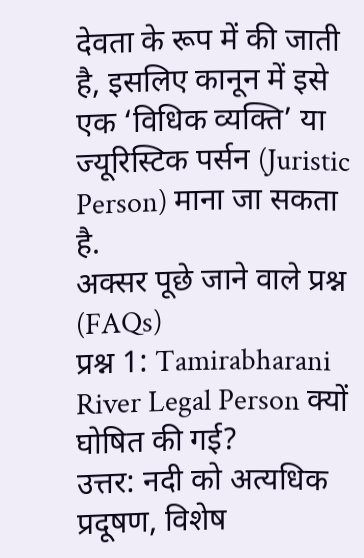देवता के रूप में की जाती है, इसलिए कानून में इसे एक ‘विधिक व्यक्ति’ या ज्यूरिस्टिक पर्सन (Juristic Person) माना जा सकता है.
अक्सर पूछे जाने वाले प्रश्न (FAQs)
प्रश्न 1: Tamirabharani River Legal Person क्यों घोषित की गई?
उत्तर: नदी को अत्यधिक प्रदूषण, विशेष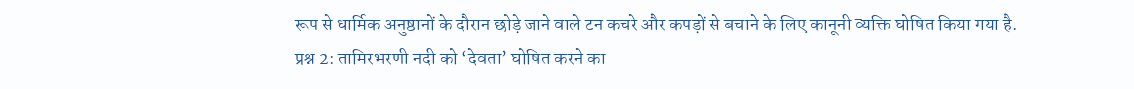रूप से धार्मिक अनुष्ठानों के दौरान छोड़े जाने वाले टन कचरे और कपड़ों से बचाने के लिए कानूनी व्यक्ति घोषित किया गया है.
प्रश्न 2: तामिरभरणी नदी को ‘देवता’ घोषित करने का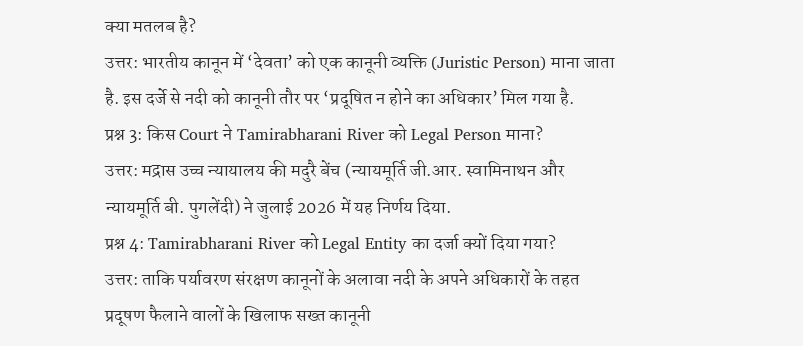क्या मतलब है?
उत्तर: भारतीय कानून में ‘देवता’ को एक कानूनी व्यक्ति (Juristic Person) माना जाता है. इस दर्जे से नदी को कानूनी तौर पर ‘प्रदूषित न होने का अधिकार’ मिल गया है.
प्रश्न 3: किस Court ने Tamirabharani River को Legal Person माना?
उत्तर: मद्रास उच्च न्यायालय की मदुरै बेंच (न्यायमूर्ति जी.आर. स्वामिनाथन और न्यायमूर्ति बी. पुगलेंदी) ने जुलाई 2026 में यह निर्णय दिया.
प्रश्न 4: Tamirabharani River को Legal Entity का दर्जा क्यों दिया गया?
उत्तर: ताकि पर्यावरण संरक्षण कानूनों के अलावा नदी के अपने अधिकारों के तहत प्रदूषण फैलाने वालों के खिलाफ सख्त कानूनी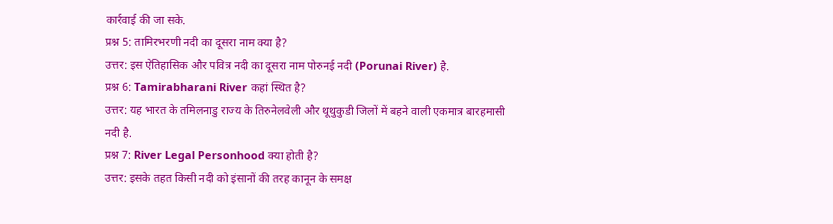कार्रवाई की जा सके.
प्रश्न 5: तामिरभरणी नदी का दूसरा नाम क्या है?
उत्तर: इस ऐतिहासिक और पवित्र नदी का दूसरा नाम पोरुनई नदी (Porunai River) है.
प्रश्न 6: Tamirabharani River कहां स्थित है?
उत्तर: यह भारत के तमिलनाडु राज्य के तिरुनेलवेली और थूथुकुडी जिलों में बहने वाली एकमात्र बारहमासी नदी है.
प्रश्न 7: River Legal Personhood क्या होती है?
उत्तर: इसके तहत किसी नदी को इंसानों की तरह कानून के समक्ष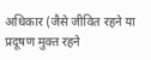अधिकार (जैसे जीवित रहने या प्रदूषण मुक्त रहने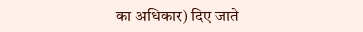का अधिकार) दिए जाते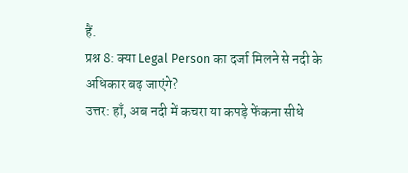हैं.
प्रश्न 8: क्या Legal Person का दर्जा मिलने से नदी के अधिकार बढ़ जाएंगे?
उत्तर: हाँ, अब नदी में कचरा या कपड़े फेंकना सीधे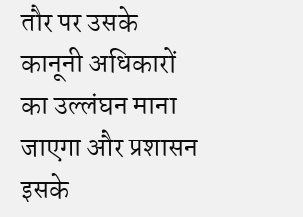तौर पर उसके कानूनी अधिकारों का उल्लंघन माना जाएगा और प्रशासन इसके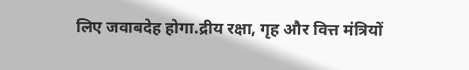लिए जवाबदेह होगा.द्रीय रक्षा, गृह और वित्त मंत्रियों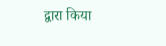द्वारा किया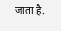जाता है.